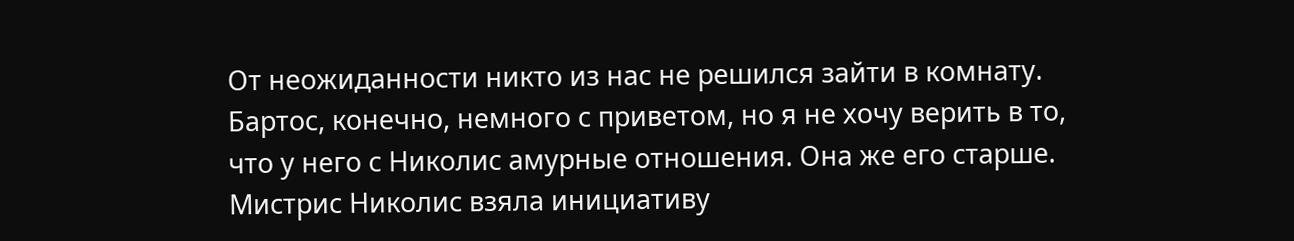От неожиданности никто из нас не решился зайти в комнату. Бартос, конечно, немного с приветом, но я не хочу верить в то, что у него с Николис амурные отношения. Она же его старше.
Мистрис Николис взяла инициативу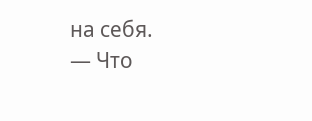на себя.
— Что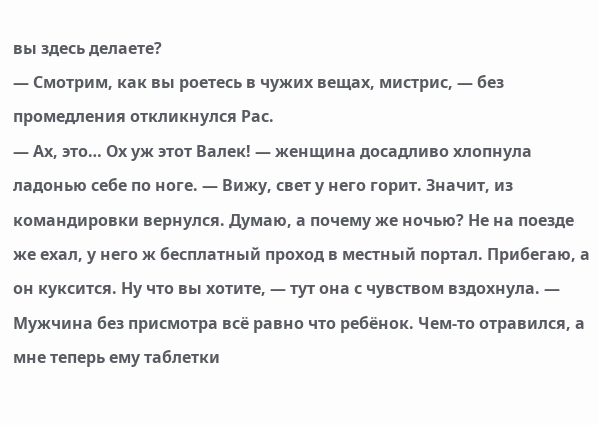вы здесь делаете?
— Смотрим, как вы роетесь в чужих вещах, мистрис, — без промедления откликнулся Рас.
— Ах, это… Ох уж этот Валек! — женщина досадливо хлопнула ладонью себе по ноге. — Вижу, свет у него горит. Значит, из командировки вернулся. Думаю, а почему же ночью? Не на поезде же ехал, у него ж бесплатный проход в местный портал. Прибегаю, а он куксится. Ну что вы хотите, — тут она с чувством вздохнула. — Мужчина без присмотра всё равно что ребёнок. Чем-то отравился, а мне теперь ему таблетки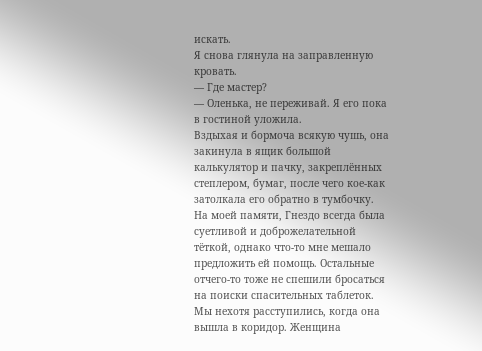искать.
Я снова глянула на заправленную кровать.
— Где мастер?
— Оленька, не переживай. Я его пока в гостиной уложила.
Вздыхая и бормоча всякую чушь, она закинула в ящик большой калькулятор и пачку, закреплённых степлером, бумаг, после чего кое-как затолкала его обратно в тумбочку. На моей памяти, Гнездо всегда была суетливой и доброжелательной тёткой, однако что-то мне мешало предложить ей помощь. Остальные отчего-то тоже не спешили бросаться на поиски спасительных таблеток.
Мы нехотя расступились, когда она вышла в коридор. Женщина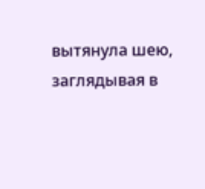вытянула шею, заглядывая в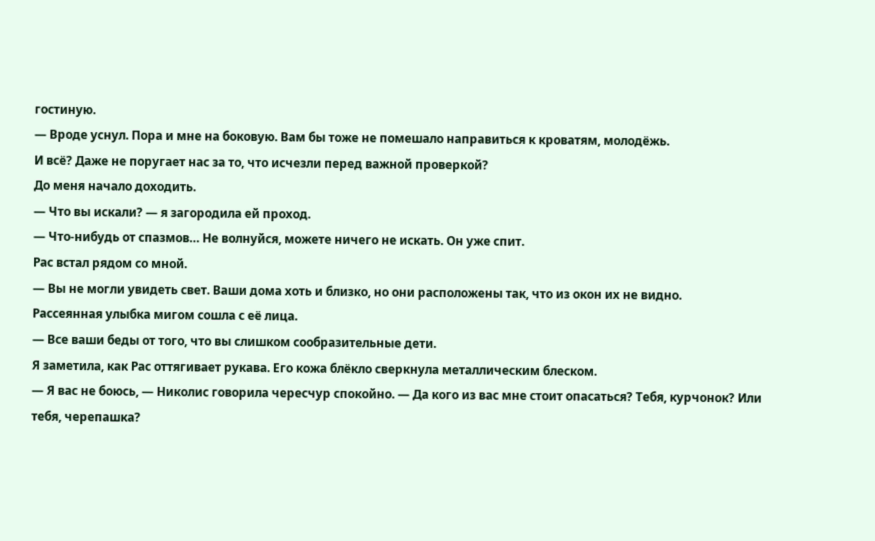гостиную.
— Вроде уснул. Пора и мне на боковую. Вам бы тоже не помешало направиться к кроватям, молодёжь.
И всё? Даже не поругает нас за то, что исчезли перед важной проверкой?
До меня начало доходить.
— Что вы искали? — я загородила ей проход.
— Что-нибудь от спазмов… Не волнуйся, можете ничего не искать. Он уже спит.
Рас встал рядом со мной.
— Вы не могли увидеть свет. Ваши дома хоть и близко, но они расположены так, что из окон их не видно.
Рассеянная улыбка мигом сошла с её лица.
— Все ваши беды от того, что вы слишком сообразительные дети.
Я заметила, как Рас оттягивает рукава. Его кожа блёкло сверкнула металлическим блеском.
— Я вас не боюсь, — Николис говорила чересчур спокойно. — Да кого из вас мне стоит опасаться? Тебя, курчонок? Или тебя, черепашка?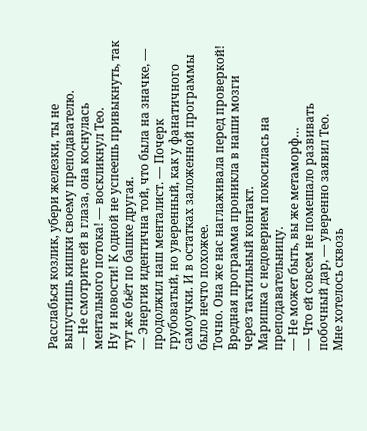Расслабься козлик, убери железки, ты не выпустишь кишки своему преподавателю.
— Не смотрите ей в глаза, она коснулась ментального потока! — воскликнул Тео.
Ну и новости! К одной не успеешь привыкнуть, так тут же бьёт по башке другая.
— Энергия идентична той, что была на значке, — продолжил наш менталист. — Почерк грубоватый, но уверенный, как у фанатичного самоучки. И в остатках заложенной программы было нечто похожее.
Точно. Она же нас наглаживала перед проверкой! Вредная программа проникла в наши мозги через тактильный контакт.
Маришка с недоверием покосилась на преподавательницу.
— Не может быть, вы же метаморф…
— Что ей совсем не помешало развивать побочный дар, — уверенно заявил Тео.
Мне хотелось сквозь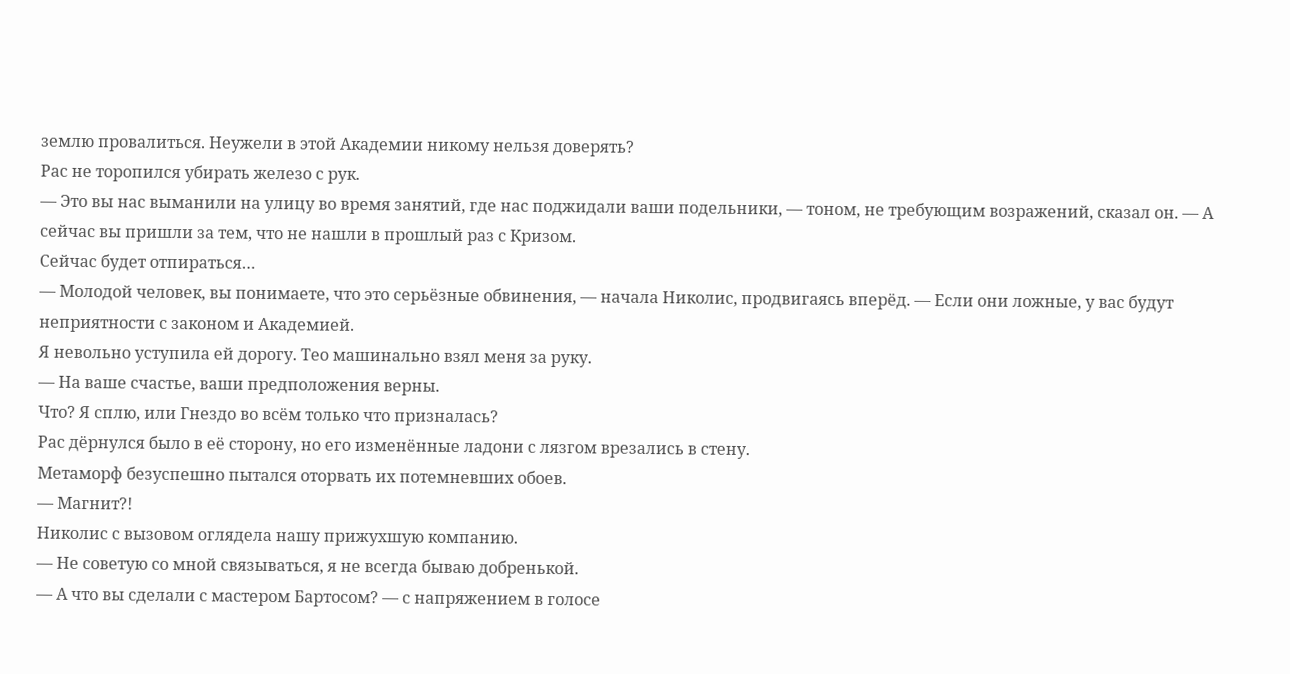землю провалиться. Неужели в этой Академии никому нельзя доверять?
Рас не торопился убирать железо с рук.
— Это вы нас выманили на улицу во время занятий, где нас поджидали ваши подельники, — тоном, не требующим возражений, сказал он. — А сейчас вы пришли за тем, что не нашли в прошлый раз с Кризом.
Сейчас будет отпираться…
— Молодой человек, вы понимаете, что это серьёзные обвинения, — начала Николис, продвигаясь вперёд. — Если они ложные, у вас будут неприятности с законом и Академией.
Я невольно уступила ей дорогу. Тео машинально взял меня за руку.
— На ваше счастье, ваши предположения верны.
Что? Я сплю, или Гнездо во всём только что призналась?
Рас дёрнулся было в её сторону, но его изменённые ладони с лязгом врезались в стену.
Метаморф безуспешно пытался оторвать их потемневших обоев.
— Магнит?!
Николис с вызовом оглядела нашу прижухшую компанию.
— Не советую со мной связываться, я не всегда бываю добренькой.
— А что вы сделали с мастером Бартосом? — с напряжением в голосе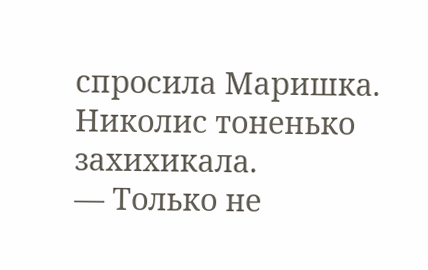спросила Маришка.
Николис тоненько захихикала.
— Только не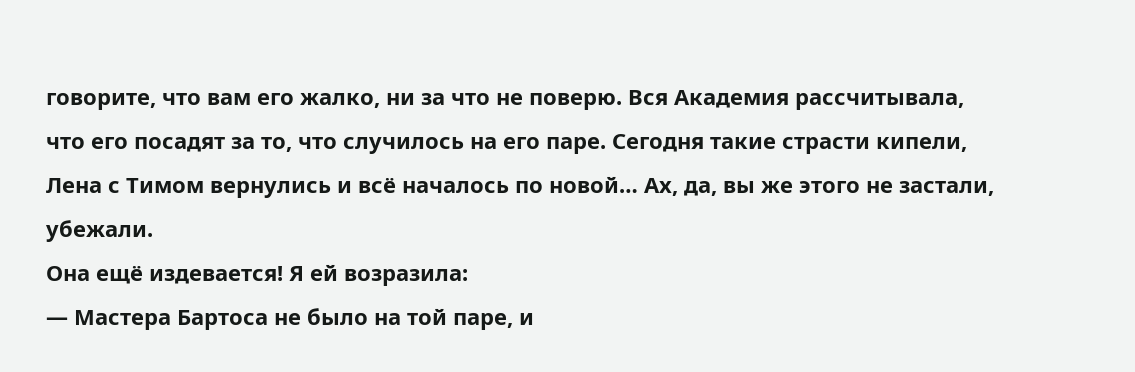говорите, что вам его жалко, ни за что не поверю. Вся Академия рассчитывала, что его посадят за то, что случилось на его паре. Сегодня такие страсти кипели, Лена с Тимом вернулись и всё началось по новой… Ах, да, вы же этого не застали, убежали.
Она ещё издевается! Я ей возразила:
— Мастера Бартоса не было на той паре, и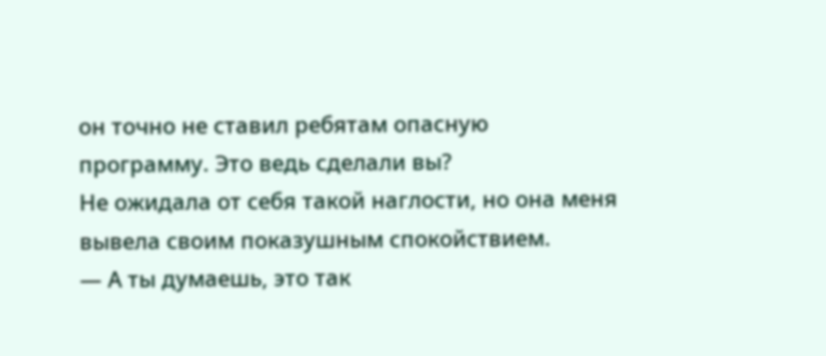он точно не ставил ребятам опасную программу. Это ведь сделали вы?
Не ожидала от себя такой наглости, но она меня вывела своим показушным спокойствием.
— А ты думаешь, это так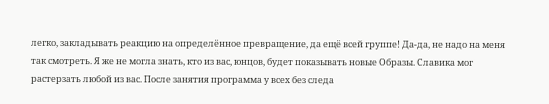легко, закладывать реакцию на определённое превращение, да ещё всей группе! Да-да, не надо на меня так смотреть. Я же не могла знать, кто из вас, юнцов, будет показывать новые Образы. Славика мог растерзать любой из вас. После занятия программа у всех без следа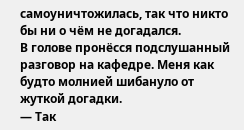самоуничтожилась, так что никто бы ни о чём не догадался.
В голове пронёсся подслушанный разговор на кафедре. Меня как будто молнией шибануло от жуткой догадки.
— Так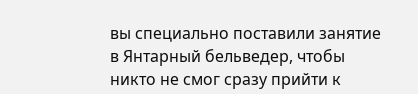вы специально поставили занятие в Янтарный бельведер, чтобы никто не смог сразу прийти к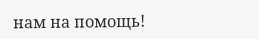нам на помощь!